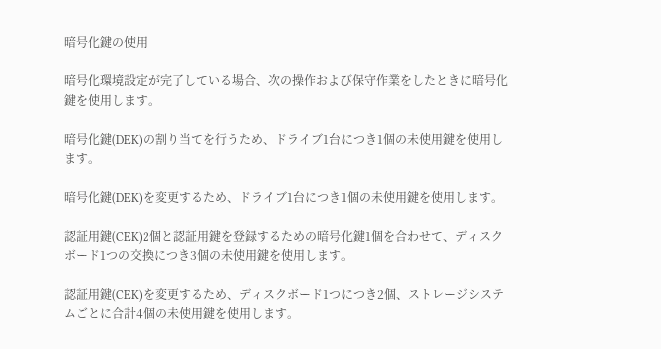暗号化鍵の使用

暗号化環境設定が完了している場合、次の操作および保守作業をしたときに暗号化鍵を使用します。

暗号化鍵(DEK)の割り当てを行うため、ドライブ1台につき1個の未使用鍵を使用します。

暗号化鍵(DEK)を変更するため、ドライブ1台につき1個の未使用鍵を使用します。

認証用鍵(CEK)2個と認証用鍵を登録するための暗号化鍵1個を合わせて、ディスクボード1つの交換につき3個の未使用鍵を使用します。

認証用鍵(CEK)を変更するため、ディスクボード1つにつき2個、ストレージシステムごとに合計4個の未使用鍵を使用します。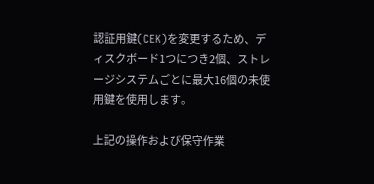認証用鍵(CEK)を変更するため、ディスクボード1つにつき2個、ストレージシステムごとに最大16個の未使用鍵を使用します。

上記の操作および保守作業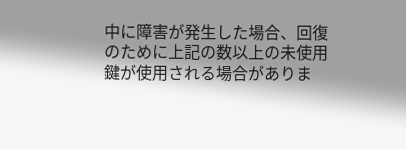中に障害が発生した場合、回復のために上記の数以上の未使用鍵が使用される場合がありま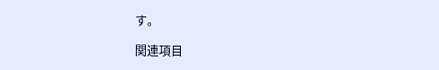す。

関連項目